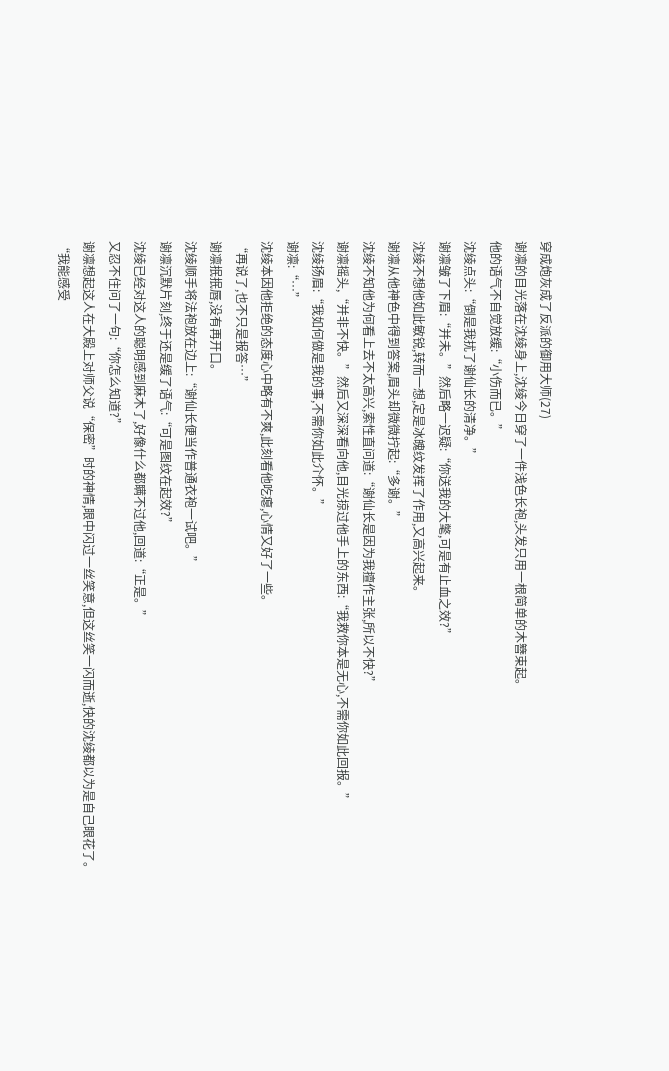穿成炮灰成了反派的御用大师(27)
谢凛的目光落在沈绫身上,沈绫今日穿了一件浅色长袍,头发只用一根简单的木簪束起。
他的语气不自觉放缓:“小伤而已。”
沈绫点头:“倒是我扰了谢仙长的清净。”
谢凛皱了下眉:“并未。”然后略一迟疑:“你送我的大氅,可是有止血之效?”
沈绫不想他如此敏锐,转而一想,定是冰魄纹发挥了作用,又高兴起来。
谢凛从他神色中得到答案,眉头却微微拧起:“多谢。”
沈绫不知他为何看上去不太高兴,索性直问道:“谢仙长是因为我擅作主张,所以不快?”
谢凛摇头,“并非不快。”然后又深深看向他,目光掠过他手上的东西:“我救你本是无心,不需你如此回报。”
沈绫扬眉:“我如何做是我的事,不需你如此介怀。”
谢凛:“…”
沈绫本因他拒绝的态度心中略有不爽,此刻看他吃瘪,心情又好了一些。
“再说了,也不只是报答…”
谢凛抿抿唇,没有再开口。
沈绫顺手将法袍放在边上:“谢仙长便当作普通衣袍一试吧。”
谢凛沉默片刻,终于还是缓了语气:“可是图纹在起效?”
沈绫已经对这人的聪明感到麻木了,好像什么都瞒不过他,回道:“正是。”
又忍不住问了一句:“你怎么知道?”
谢凛想起这人在大殿上对师父说“保密”时的神情,眼中闪过一丝笑意,但这丝笑一闪而逝,快的沈绫都以为是自己眼花了。
“我能感受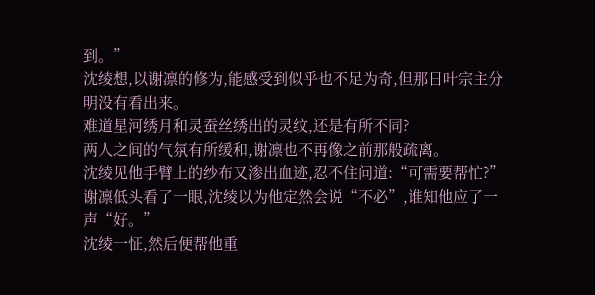到。”
沈绫想,以谢凛的修为,能感受到似乎也不足为奇,但那日叶宗主分明没有看出来。
难道星河绣月和灵蚕丝绣出的灵纹,还是有所不同?
两人之间的气氛有所缓和,谢凛也不再像之前那般疏离。
沈绫见他手臂上的纱布又渗出血迹,忍不住问道:“可需要帮忙?”
谢凛低头看了一眼,沈绫以为他定然会说“不必”,谁知他应了一声“好。”
沈绫一怔,然后便帮他重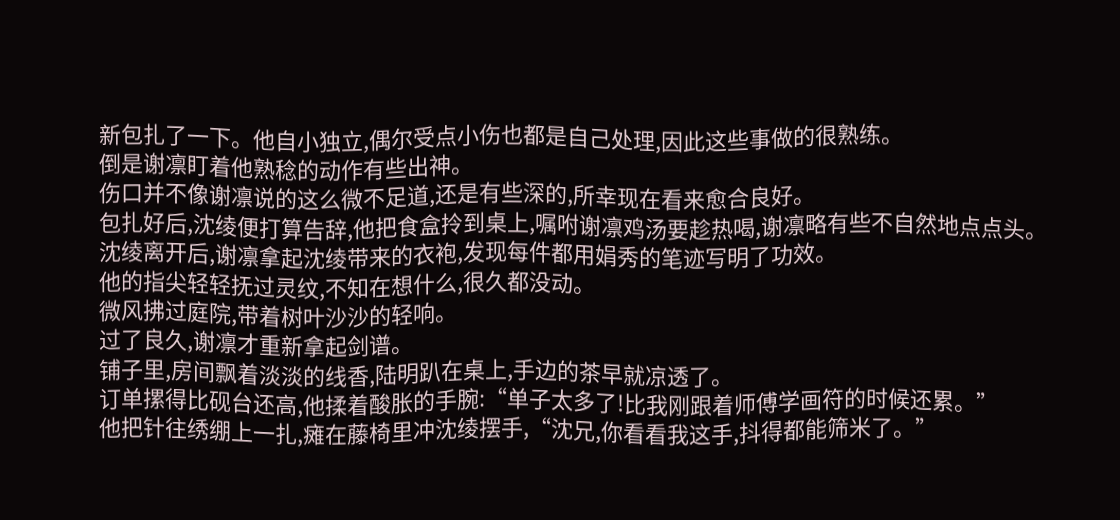新包扎了一下。他自小独立,偶尔受点小伤也都是自己处理,因此这些事做的很熟练。
倒是谢凛盯着他熟稔的动作有些出神。
伤口并不像谢凛说的这么微不足道,还是有些深的,所幸现在看来愈合良好。
包扎好后,沈绫便打算告辞,他把食盒拎到桌上,嘱咐谢凛鸡汤要趁热喝,谢凛略有些不自然地点点头。
沈绫离开后,谢凛拿起沈绫带来的衣袍,发现每件都用娟秀的笔迹写明了功效。
他的指尖轻轻抚过灵纹,不知在想什么,很久都没动。
微风拂过庭院,带着树叶沙沙的轻响。
过了良久,谢凛才重新拿起剑谱。
铺子里,房间飘着淡淡的线香,陆明趴在桌上,手边的茶早就凉透了。
订单摞得比砚台还高,他揉着酸胀的手腕:“单子太多了!比我刚跟着师傅学画符的时候还累。”
他把针往绣绷上一扎,瘫在藤椅里冲沈绫摆手,“沈兄,你看看我这手,抖得都能筛米了。”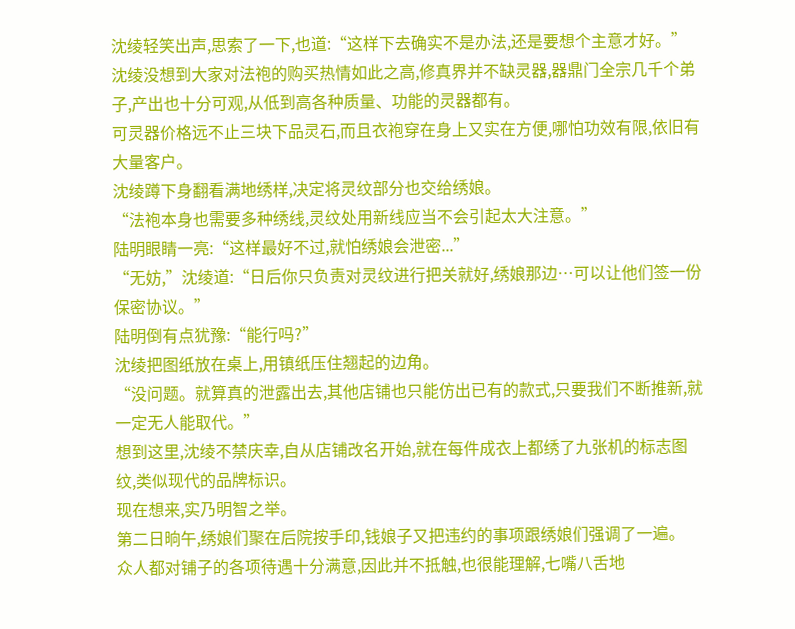沈绫轻笑出声,思索了一下,也道:“这样下去确实不是办法,还是要想个主意才好。”
沈绫没想到大家对法袍的购买热情如此之高,修真界并不缺灵器,器鼎门全宗几千个弟子,产出也十分可观,从低到高各种质量、功能的灵器都有。
可灵器价格远不止三块下品灵石,而且衣袍穿在身上又实在方便,哪怕功效有限,依旧有大量客户。
沈绫蹲下身翻看满地绣样,决定将灵纹部分也交给绣娘。
“法袍本身也需要多种绣线,灵纹处用新线应当不会引起太大注意。”
陆明眼睛一亮:“这样最好不过,就怕绣娘会泄密...”
“无妨,”沈绫道:“日后你只负责对灵纹进行把关就好,绣娘那边…可以让他们签一份保密协议。”
陆明倒有点犹豫:“能行吗?”
沈绫把图纸放在桌上,用镇纸压住翘起的边角。
“没问题。就算真的泄露出去,其他店铺也只能仿出已有的款式,只要我们不断推新,就一定无人能取代。”
想到这里,沈绫不禁庆幸,自从店铺改名开始,就在每件成衣上都绣了九张机的标志图纹,类似现代的品牌标识。
现在想来,实乃明智之举。
第二日晌午,绣娘们聚在后院按手印,钱娘子又把违约的事项跟绣娘们强调了一遍。
众人都对铺子的各项待遇十分满意,因此并不抵触,也很能理解,七嘴八舌地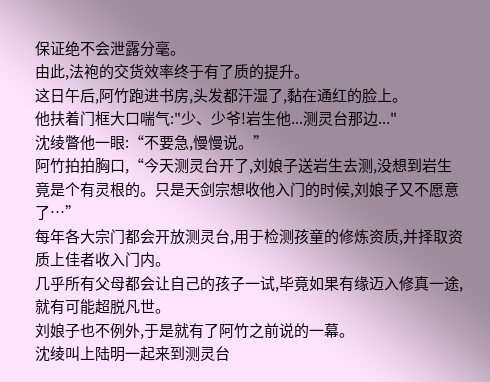保证绝不会泄露分毫。
由此,法袍的交货效率终于有了质的提升。
这日午后,阿竹跑进书房,头发都汗湿了,黏在通红的脸上。
他扶着门框大口喘气:"少、少爷!岩生他...测灵台那边..."
沈绫瞥他一眼:“不要急,慢慢说。”
阿竹拍拍胸口,“今天测灵台开了,刘娘子送岩生去测,没想到岩生竟是个有灵根的。只是天剑宗想收他入门的时候,刘娘子又不愿意了…”
每年各大宗门都会开放测灵台,用于检测孩童的修炼资质,并择取资质上佳者收入门内。
几乎所有父母都会让自己的孩子一试,毕竟如果有缘迈入修真一途,就有可能超脱凡世。
刘娘子也不例外,于是就有了阿竹之前说的一幕。
沈绫叫上陆明一起来到测灵台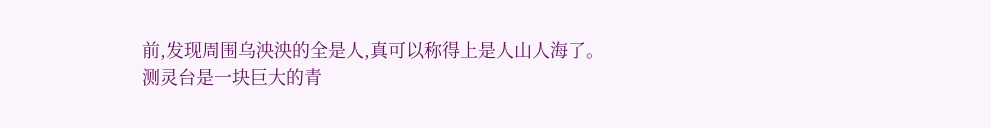前,发现周围乌泱泱的全是人,真可以称得上是人山人海了。
测灵台是一块巨大的青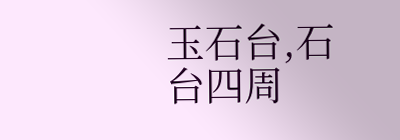玉石台,石台四周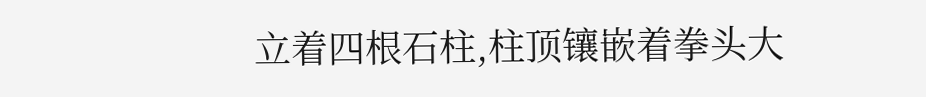立着四根石柱,柱顶镶嵌着拳头大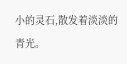小的灵石,散发着淡淡的青光。